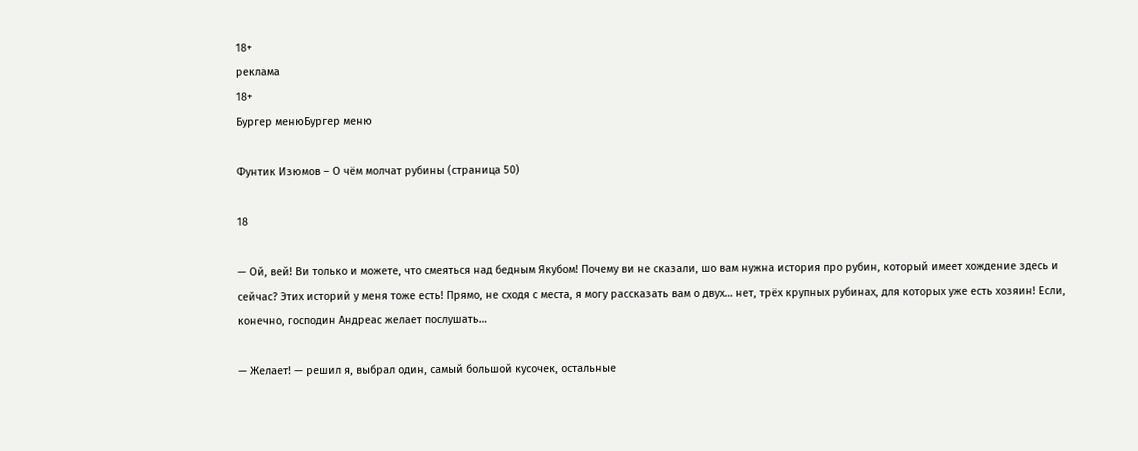18+
реклама
18+
Бургер менюБургер меню

Фунтик Изюмов – О чём молчат рубины (страница 50)

18

— Ой, вей! Ви только и можете, что смеяться над бедным Якубом! Почему ви не сказали, шо вам нужна история про рубин, который имеет хождение здесь и сейчас? Этих историй у меня тоже есть! Прямо, не сходя с места, я могу рассказать вам о двух… нет, трёх крупных рубинах, для которых уже есть хозяин! Если, конечно, господин Андреас желает послушать…

— Желает! — решил я, выбрал один, самый большой кусочек, остальные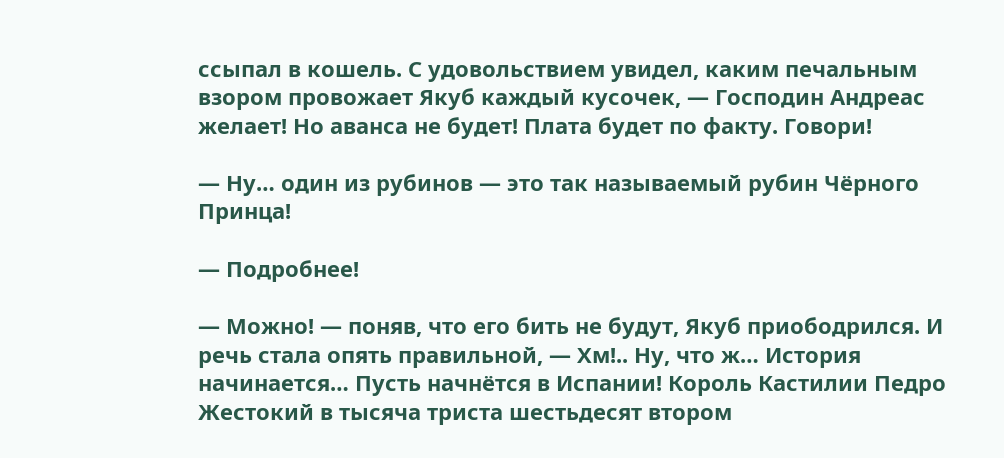ссыпал в кошель. С удовольствием увидел, каким печальным взором провожает Якуб каждый кусочек, — Господин Андреас желает! Но аванса не будет! Плата будет по факту. Говори!

— Ну… один из рубинов — это так называемый рубин Чёрного Принца!

— Подробнее!

— Можно! — поняв, что его бить не будут, Якуб приободрился. И речь стала опять правильной, — Хм!.. Ну, что ж… История начинается… Пусть начнётся в Испании! Король Кастилии Педро Жестокий в тысяча триста шестьдесят втором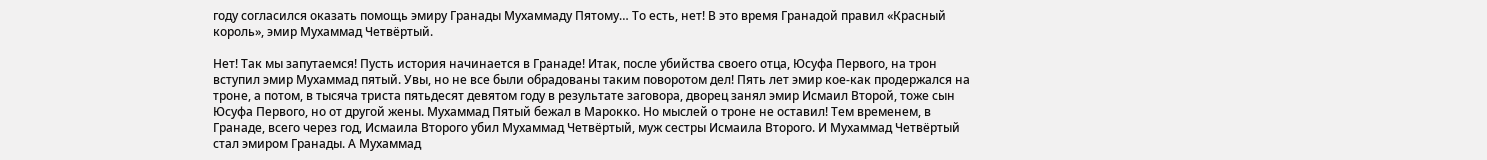году согласился оказать помощь эмиру Гранады Мухаммаду Пятому… То есть, нет! В это время Гранадой правил «Красный король», эмир Мухаммад Четвёртый.

Нет! Так мы запутаемся! Пусть история начинается в Гранаде! Итак, после убийства своего отца, Юсуфа Первого, на трон вступил эмир Мухаммад пятый. Увы, но не все были обрадованы таким поворотом дел! Пять лет эмир кое-как продержался на троне, а потом, в тысяча триста пятьдесят девятом году в результате заговора, дворец занял эмир Исмаил Второй, тоже сын Юсуфа Первого, но от другой жены. Мухаммад Пятый бежал в Марокко. Но мыслей о троне не оставил! Тем временем, в Гранаде, всего через год, Исмаила Второго убил Мухаммад Четвёртый, муж сестры Исмаила Второго. И Мухаммад Четвёртый стал эмиром Гранады. А Мухаммад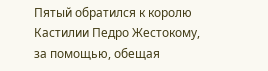Пятый обратился к королю Кастилии Педро Жестокому, за помощью, обещая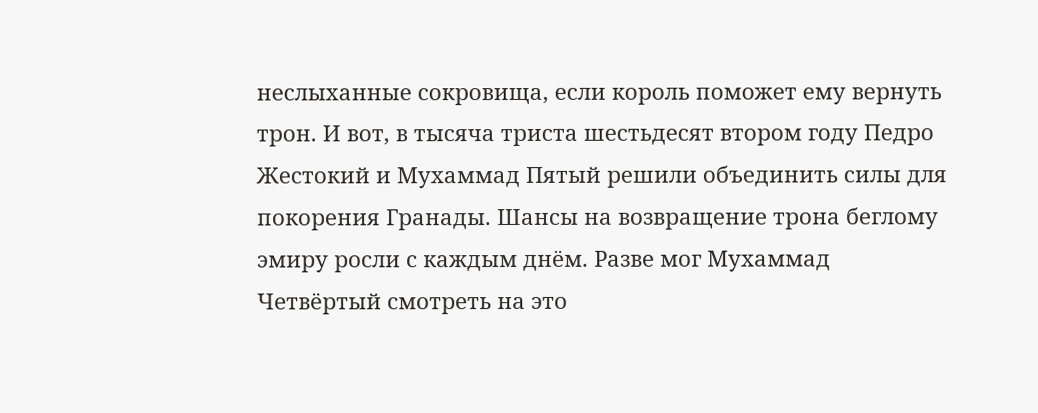неслыханные сокровища, если король поможет ему вернуть трон. И вот, в тысяча триста шестьдесят втором году Педро Жестокий и Мухаммад Пятый решили объединить силы для покорения Гранады. Шансы на возвращение трона беглому эмиру росли с каждым днём. Разве мог Мухаммад Четвёртый смотреть на это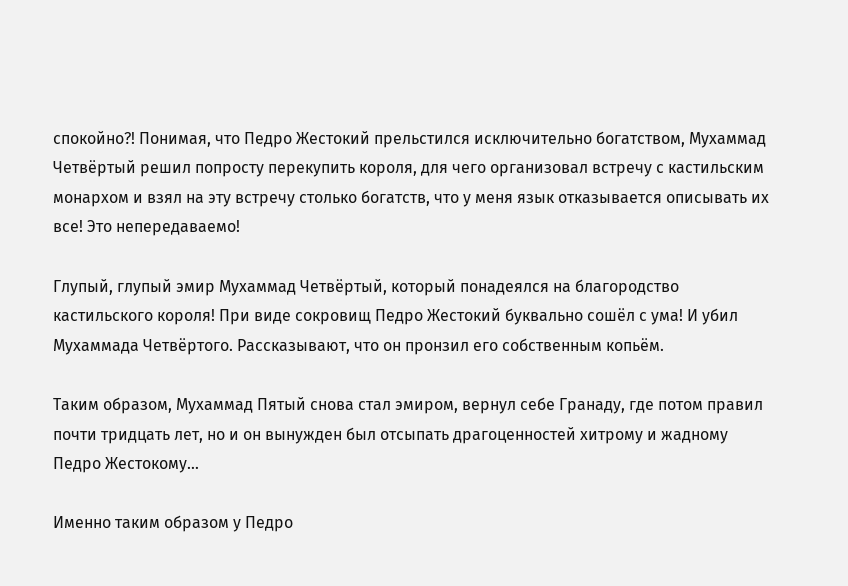спокойно?! Понимая, что Педро Жестокий прельстился исключительно богатством, Мухаммад Четвёртый решил попросту перекупить короля, для чего организовал встречу с кастильским монархом и взял на эту встречу столько богатств, что у меня язык отказывается описывать их все! Это непередаваемо!

Глупый, глупый эмир Мухаммад Четвёртый, который понадеялся на благородство кастильского короля! При виде сокровищ Педро Жестокий буквально сошёл с ума! И убил Мухаммада Четвёртого. Рассказывают, что он пронзил его собственным копьём.

Таким образом, Мухаммад Пятый снова стал эмиром, вернул себе Гранаду, где потом правил почти тридцать лет, но и он вынужден был отсыпать драгоценностей хитрому и жадному Педро Жестокому…

Именно таким образом у Педро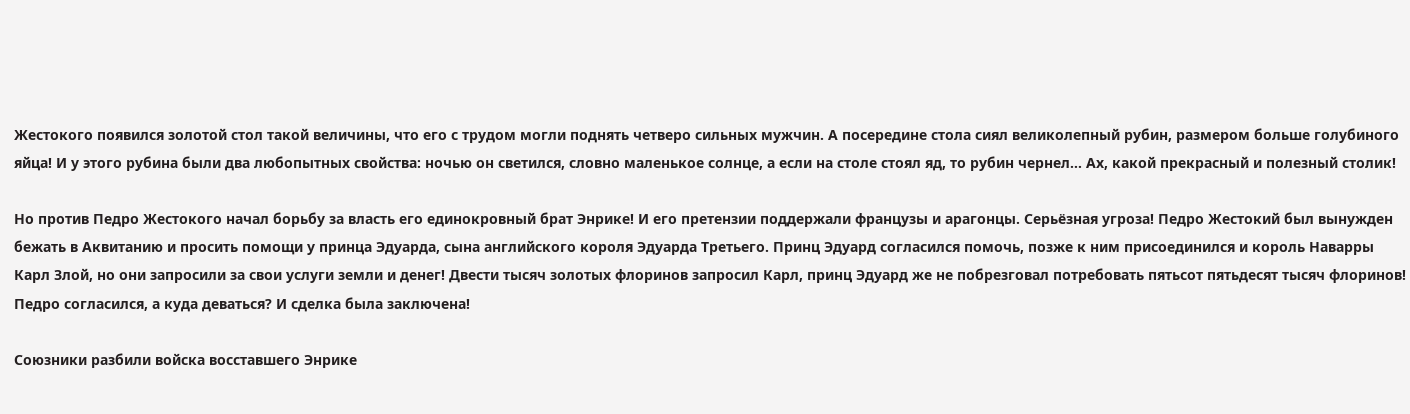Жестокого появился золотой стол такой величины, что его с трудом могли поднять четверо сильных мужчин. А посередине стола сиял великолепный рубин, размером больше голубиного яйца! И у этого рубина были два любопытных свойства: ночью он светился, словно маленькое солнце, а если на столе стоял яд, то рубин чернел… Ах, какой прекрасный и полезный столик!

Но против Педро Жестокого начал борьбу за власть его единокровный брат Энрике! И его претензии поддержали французы и арагонцы. Серьёзная угроза! Педро Жестокий был вынужден бежать в Аквитанию и просить помощи у принца Эдуарда, сына английского короля Эдуарда Третьего. Принц Эдуард согласился помочь, позже к ним присоединился и король Наварры Карл Злой, но они запросили за свои услуги земли и денег! Двести тысяч золотых флоринов запросил Карл, принц Эдуард же не побрезговал потребовать пятьсот пятьдесят тысяч флоринов! Педро согласился, а куда деваться? И сделка была заключена!

Союзники разбили войска восставшего Энрике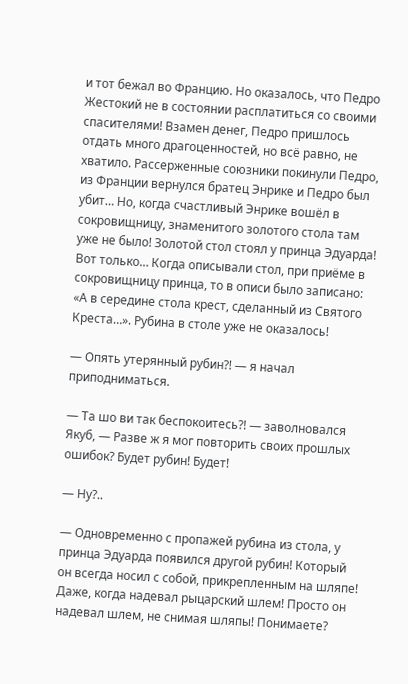и тот бежал во Францию. Но оказалось, что Педро Жестокий не в состоянии расплатиться со своими спасителями! Взамен денег, Педро пришлось отдать много драгоценностей, но всё равно, не хватило. Рассерженные союзники покинули Педро, из Франции вернулся братец Энрике и Педро был убит… Но, когда счастливый Энрике вошёл в сокровищницу, знаменитого золотого стола там уже не было! Золотой стол стоял у принца Эдуарда! Вот только… Когда описывали стол, при приёме в сокровищницу принца, то в описи было записано: «А в середине стола крест, сделанный из Святого Креста…». Рубина в столе уже не оказалось!

— Опять утерянный рубин?! — я начал приподниматься.

— Та шо ви так беспокоитесь?! — заволновался Якуб, — Разве ж я мог повторить своих прошлых ошибок? Будет рубин! Будет!

— Ну?..

— Одновременно с пропажей рубина из стола, у принца Эдуарда появился другой рубин! Который он всегда носил с собой, прикрепленным на шляпе! Даже, когда надевал рыцарский шлем! Просто он надевал шлем, не снимая шляпы! Понимаете?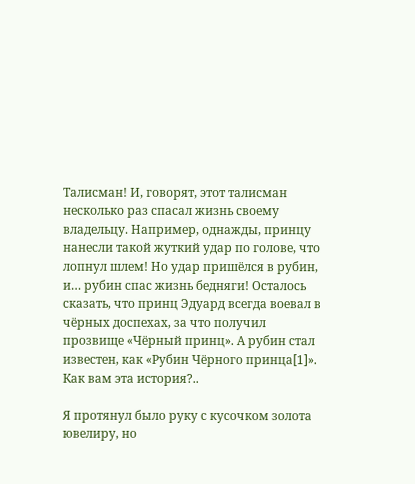Талисман! И, говорят, этот талисман несколько раз спасал жизнь своему владельцу. Например, однажды, принцу нанесли такой жуткий удар по голове, что лопнул шлем! Но удар пришёлся в рубин, и… рубин спас жизнь бедняги! Осталось сказать, что принц Эдуард всегда воевал в чёрных доспехах, за что получил прозвище «Чёрный принц». А рубин стал известен, как «Рубин Чёрного принца[1]». Как вам эта история?..

Я протянул было руку с кусочком золота ювелиру, но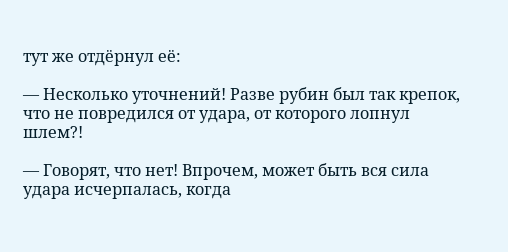тут же отдёрнул её:

— Несколько уточнений! Разве рубин был так крепок, что не повредился от удара, от которого лопнул шлем?!

— Говорят, что нет! Впрочем, может быть вся сила удара исчерпалась, когда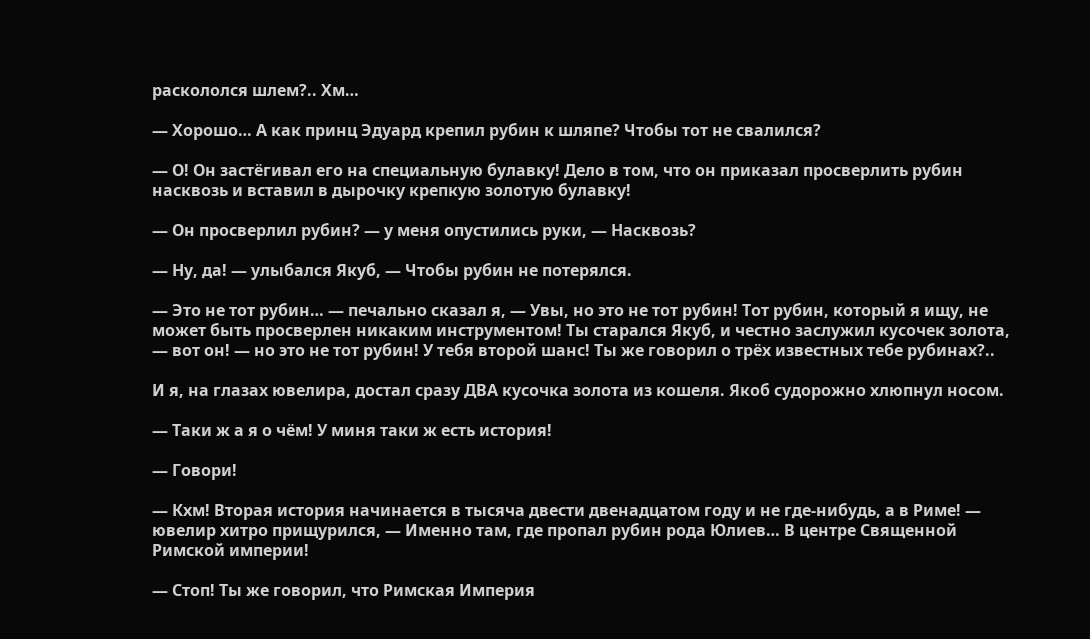раскололся шлем?.. Хм…

— Хорошо… А как принц Эдуард крепил рубин к шляпе? Чтобы тот не свалился?

— О! Он застёгивал его на специальную булавку! Дело в том, что он приказал просверлить рубин насквозь и вставил в дырочку крепкую золотую булавку!

— Он просверлил рубин? — у меня опустились руки, — Насквозь?

— Ну, да! — улыбался Якуб, — Чтобы рубин не потерялся.

— Это не тот рубин… — печально сказал я, — Увы, но это не тот рубин! Тот рубин, который я ищу, не может быть просверлен никаким инструментом! Ты старался Якуб, и честно заслужил кусочек золота, — вот он! — но это не тот рубин! У тебя второй шанс! Ты же говорил о трёх известных тебе рубинах?..

И я, на глазах ювелира, достал сразу ДВА кусочка золота из кошеля. Якоб судорожно хлюпнул носом.

— Таки ж а я о чём! У миня таки ж есть история!

— Говори!

— Кхм! Вторая история начинается в тысяча двести двенадцатом году и не где-нибудь, а в Риме! — ювелир хитро прищурился, — Именно там, где пропал рубин рода Юлиев… В центре Священной Римской империи!

— Стоп! Ты же говорил, что Римская Империя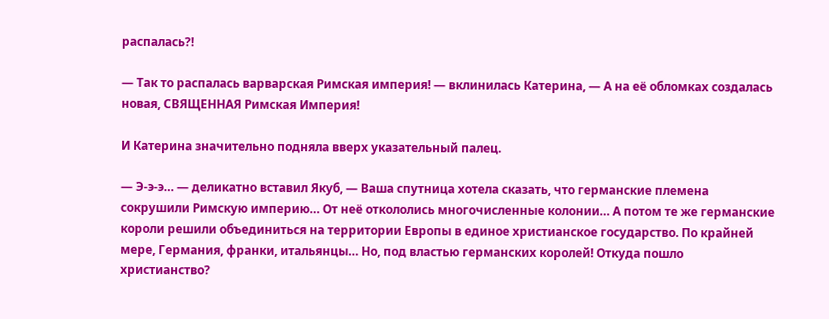распалась?!

— Так то распалась варварская Римская империя! — вклинилась Катерина, — А на её обломках создалась новая, СВЯЩЕННАЯ Римская Империя!

И Катерина значительно подняла вверх указательный палец.

— Э-э-э… — деликатно вставил Якуб, — Ваша спутница хотела сказать, что германские племена сокрушили Римскую империю… От неё откололись многочисленные колонии… А потом те же германские короли решили объединиться на территории Европы в единое христианское государство. По крайней мере, Германия, франки, итальянцы… Но, под властью германских королей! Откуда пошло христианство?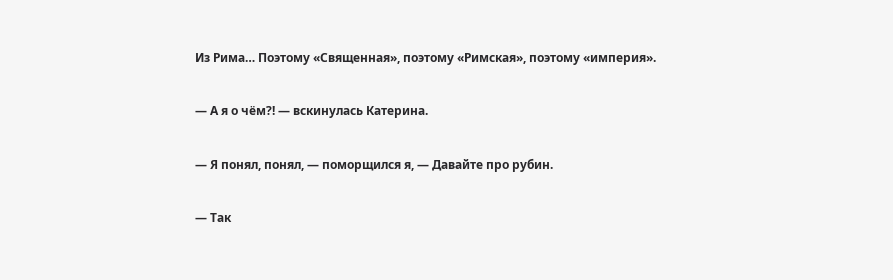Из Рима… Поэтому «Священная», поэтому «Римская», поэтому «империя».

— А я о чём?! — вскинулась Катерина.

— Я понял, понял, — поморщился я, — Давайте про рубин.

— Так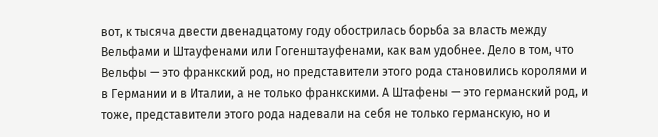вот, к тысяча двести двенадцатому году обострилась борьба за власть между Вельфами и Штауфенами или Гогенштауфенами, как вам удобнее. Дело в том, что Вельфы — это франкский род, но представители этого рода становились королями и в Германии и в Италии, а не только франкскими. А Штафены — это германский род, и тоже, представители этого рода надевали на себя не только германскую, но и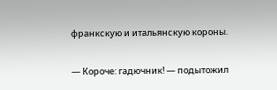франкскую и итальянскую короны.

— Короче: гадючник! — подытожил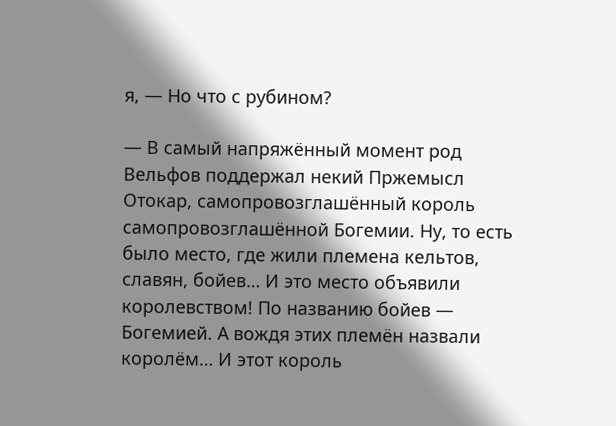я, — Но что с рубином?

— В самый напряжённый момент род Вельфов поддержал некий Пржемысл Отокар, самопровозглашённый король самопровозглашённой Богемии. Ну, то есть было место, где жили племена кельтов, славян, бойев… И это место объявили королевством! По названию бойев — Богемией. А вождя этих племён назвали королём… И этот король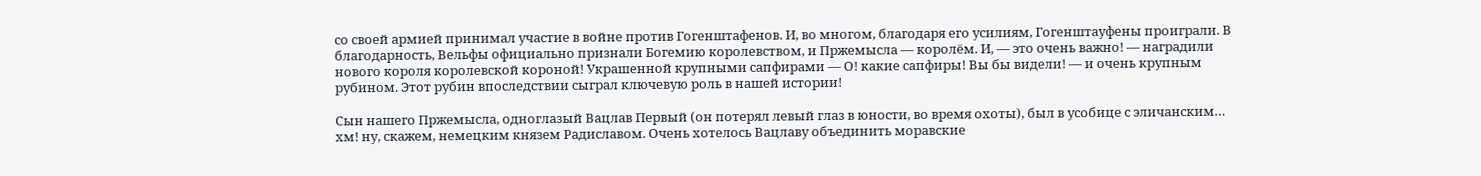со своей армией принимал участие в войне против Гогенштафенов. И, во многом, благодаря его усилиям, Гогенштауфены проиграли. В благодарность, Вельфы официально признали Богемию королевством, и Пржемысла — королём. И, — это очень важно! — наградили нового короля королевской короной! Украшенной крупными сапфирами — О! какие сапфиры! Вы бы видели! — и очень крупным рубином. Этот рубин впоследствии сыграл ключевую роль в нашей истории!

Сын нашего Пржемысла, одноглазый Вацлав Первый (он потерял левый глаз в юности, во время охоты), был в усобице с эличанским… хм! ну, скажем, немецким князем Радиславом. Очень хотелось Вацлаву объединить моравские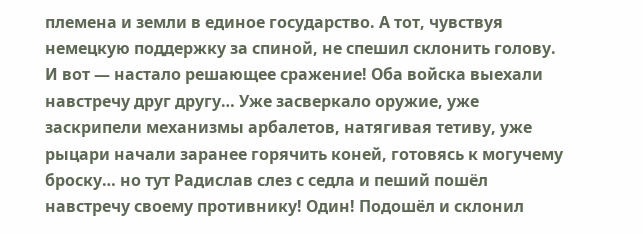племена и земли в единое государство. А тот, чувствуя немецкую поддержку за спиной, не спешил склонить голову. И вот — настало решающее сражение! Оба войска выехали навстречу друг другу… Уже засверкало оружие, уже заскрипели механизмы арбалетов, натягивая тетиву, уже рыцари начали заранее горячить коней, готовясь к могучему броску… но тут Радислав слез с седла и пеший пошёл навстречу своему противнику! Один! Подошёл и склонил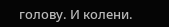голову. И колени.